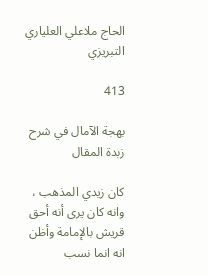الحاج ملاعلي العلياري التبريزي

413

بهجة الآمال في شرح زبدة المقال

كان زيدي المذهب ، وانه كان يرى أنه أحق قريش بالإمامة وأظن انه انما نسب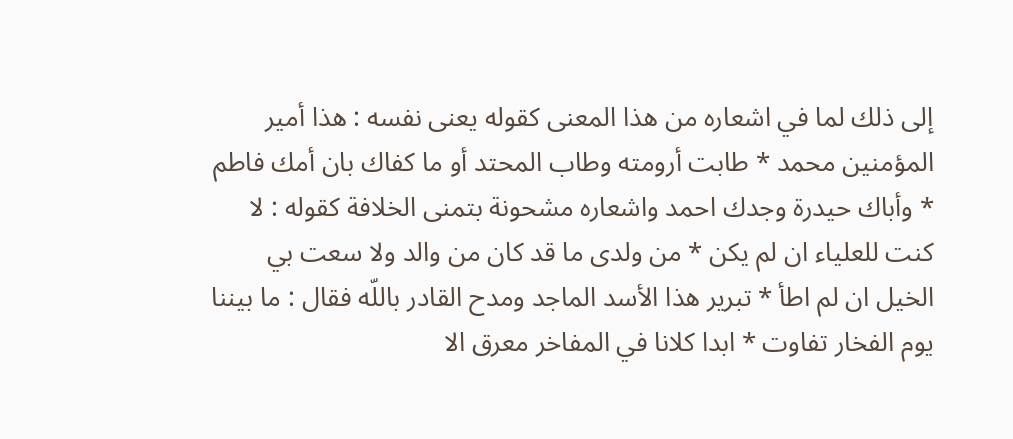إلى ذلك لما في اشعاره من هذا المعنى كقوله يعنى نفسه : هذا أمير المؤمنين محمد * طابت أرومته وطاب المحتد أو ما كفاك بان أمك فاطم * وأباك حيدرة وجدك احمد واشعاره مشحونة بتمنى الخلافة كقوله : لا كنت للعلياء ان لم يكن * من ولدى ما قد كان من والد ولا سعت بي الخيل ان لم اطأ * تبرير هذا الأسد الماجد ومدح القادر باللّه فقال : ما بيننا يوم الفخار تفاوت * ابدا كلانا في المفاخر معرق الا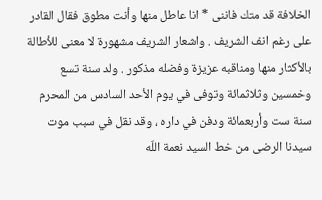الخلافة قد متك فاننى * انا عاطل منها وأنت مطوق فقال القادر على رغم انف الشريف . واشعار الشريف مشهورة لا معنى للأطالة بالأكثار منها ومناقبه عزيزة وفضله مذكور . ولد سنة تسع وخمسين وثلاثمائة وتوفى في يوم الأحد السادس من المحرم سنة ست وأربعمائة ودفن في داره ، وقد نقل في سبب موت سيدنا الرضى من خط السيد نعمة اللّه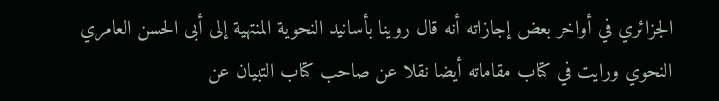الجزائري في أواخر بعض إجازاته أنه قال روينا بأسانيد النحوية المنتهية إلى أبى الحسن العامري النحوي ورايت في كتاب مقاماته أيضا نقلا عن صاحب كتاب التبيان عن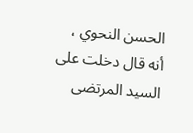الحسن النحوي ، أنه قال دخلت على السيد المرتضى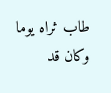طاب ثراه يوما وكان قد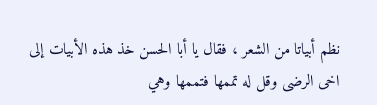نظم أبياتا من الشعر ، فقال يا أبا الحسن خذ هذه الأبيات إلى اخى الرضى وقل له تممها فتممها وهي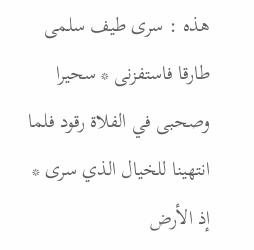هذه : سرى طيف سلمى طارقا فاستفزنى * سحيرا وصحبى في الفلاة رقود فلما انتهينا للخيال الذي سرى * إذ الأرض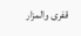قفرى والمزار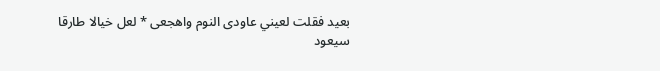بعيد فقلت لعيني عاودى النوم واهجعى * لعل خيالا طارقا سيعود